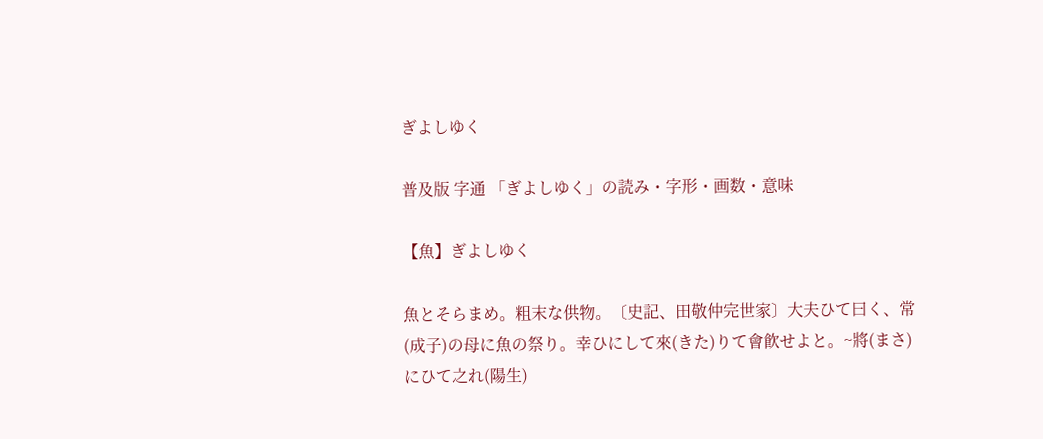ぎよしゆく

普及版 字通 「ぎよしゆく」の読み・字形・画数・意味

【魚】ぎよしゆく

魚とそらまめ。粗末な供物。〔史記、田敬仲完世家〕大夫ひて曰く、常(成子)の母に魚の祭り。幸ひにして來(きた)りて會飮せよと。~將(まさ)にひて之れ(陽生)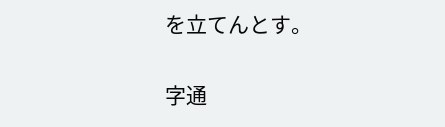を立てんとす。

字通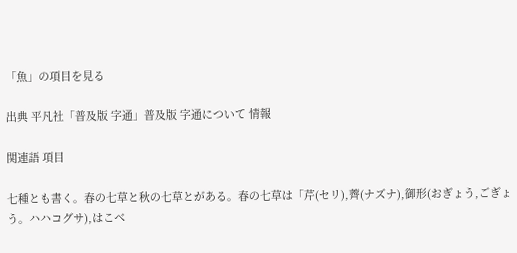「魚」の項目を見る

出典 平凡社「普及版 字通」普及版 字通について 情報

関連語 項目

七種とも書く。春の七草と秋の七草とがある。春の七草は「芹(セリ),薺(ナズナ),御形(おぎょう,ごぎょう。ハハコグサ),はこべ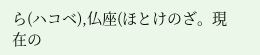ら(ハコベ),仏座(ほとけのざ。現在の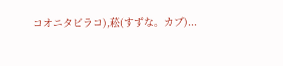コオニタビラコ),菘(すずな。カブ)...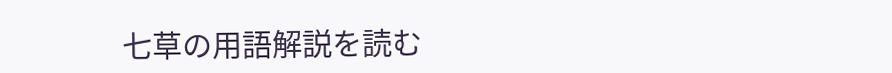七草の用語解説を読む